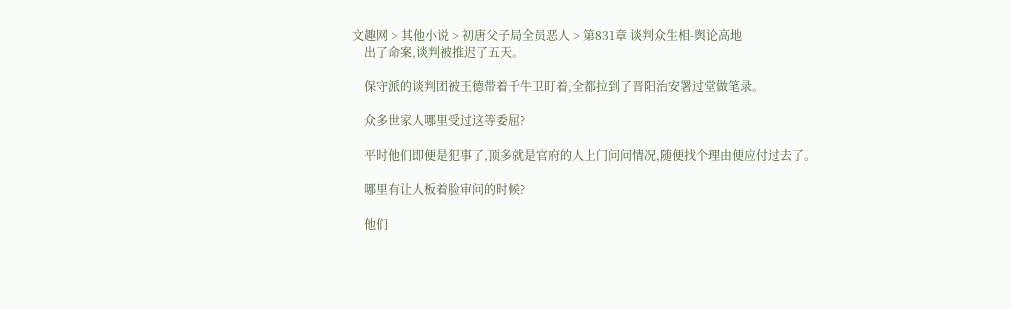文趣网 > 其他小说 > 初唐父子局全员恶人 > 第831章 谈判众生相-舆论高地
    出了命案,谈判被推迟了五天。

    保守派的谈判团被王德带着千牛卫盯着,全都拉到了晋阳治安署过堂做笔录。

    众多世家人哪里受过这等委屈?

    平时他们即便是犯事了,顶多就是官府的人上门问问情况,随便找个理由便应付过去了。

    哪里有让人板着脸审问的时候?

    他们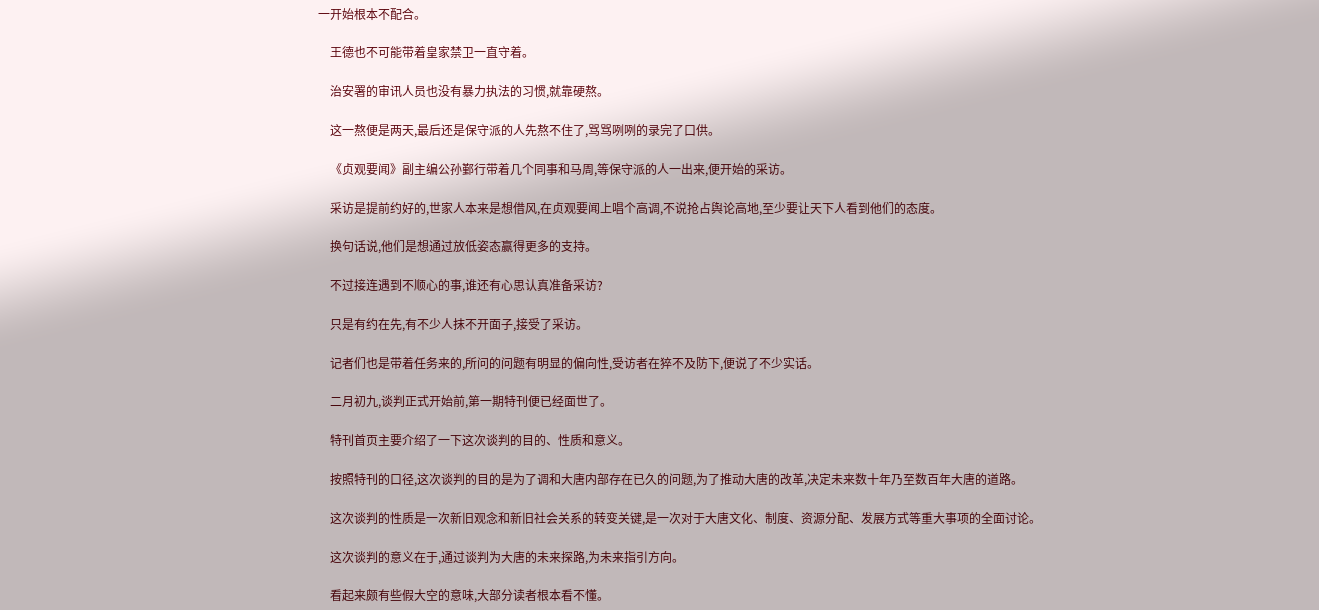一开始根本不配合。

    王德也不可能带着皇家禁卫一直守着。

    治安署的审讯人员也没有暴力执法的习惯,就靠硬熬。

    这一熬便是两天,最后还是保守派的人先熬不住了,骂骂咧咧的录完了口供。

    《贞观要闻》副主编公孙鄞行带着几个同事和马周,等保守派的人一出来,便开始的采访。

    采访是提前约好的,世家人本来是想借风,在贞观要闻上唱个高调,不说抢占舆论高地,至少要让天下人看到他们的态度。

    换句话说,他们是想通过放低姿态赢得更多的支持。

    不过接连遇到不顺心的事,谁还有心思认真准备采访?

    只是有约在先,有不少人抹不开面子,接受了采访。

    记者们也是带着任务来的,所问的问题有明显的偏向性,受访者在猝不及防下,便说了不少实话。

    二月初九,谈判正式开始前,第一期特刊便已经面世了。

    特刊首页主要介绍了一下这次谈判的目的、性质和意义。

    按照特刊的口径,这次谈判的目的是为了调和大唐内部存在已久的问题,为了推动大唐的改革,决定未来数十年乃至数百年大唐的道路。

    这次谈判的性质是一次新旧观念和新旧社会关系的转变关键,是一次对于大唐文化、制度、资源分配、发展方式等重大事项的全面讨论。

    这次谈判的意义在于,通过谈判为大唐的未来探路,为未来指引方向。

    看起来颇有些假大空的意味,大部分读者根本看不懂。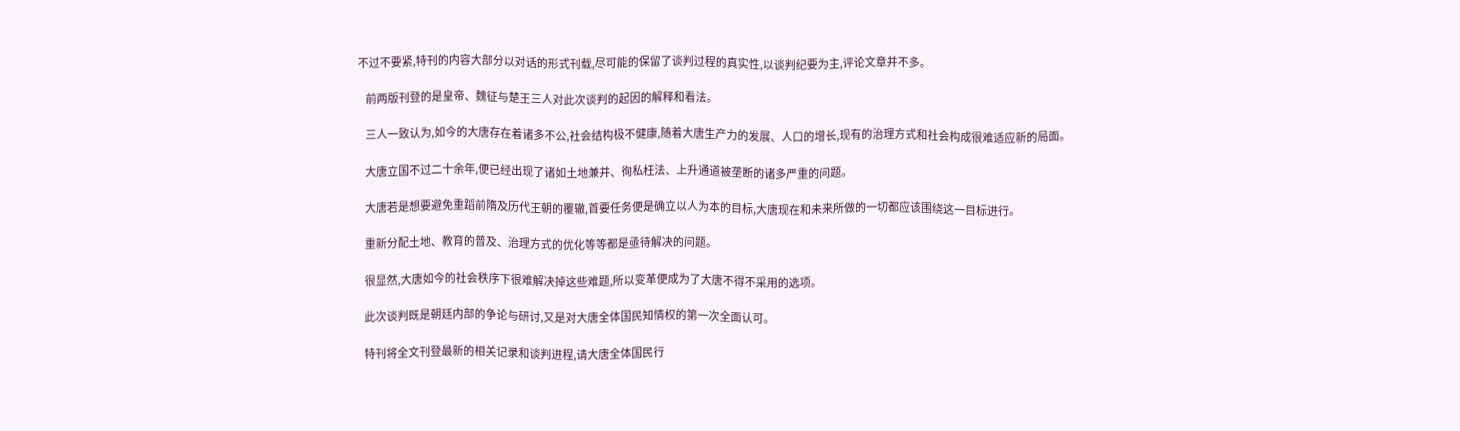不过不要紧,特刊的内容大部分以对话的形式刊载,尽可能的保留了谈判过程的真实性,以谈判纪要为主,评论文章并不多。

    前两版刊登的是皇帝、魏征与楚王三人对此次谈判的起因的解释和看法。

    三人一致认为,如今的大唐存在着诸多不公,社会结构极不健康,随着大唐生产力的发展、人口的增长,现有的治理方式和社会构成很难适应新的局面。

    大唐立国不过二十余年,便已经出现了诸如土地兼并、徇私枉法、上升通道被垄断的诸多严重的问题。

    大唐若是想要避免重蹈前隋及历代王朝的覆辙,首要任务便是确立以人为本的目标,大唐现在和未来所做的一切都应该围绕这一目标进行。

    重新分配土地、教育的普及、治理方式的优化等等都是亟待解决的问题。

    很显然,大唐如今的社会秩序下很难解决掉这些难题,所以变革便成为了大唐不得不采用的选项。

    此次谈判既是朝廷内部的争论与研讨,又是对大唐全体国民知情权的第一次全面认可。

    特刊将全文刊登最新的相关记录和谈判进程,请大唐全体国民行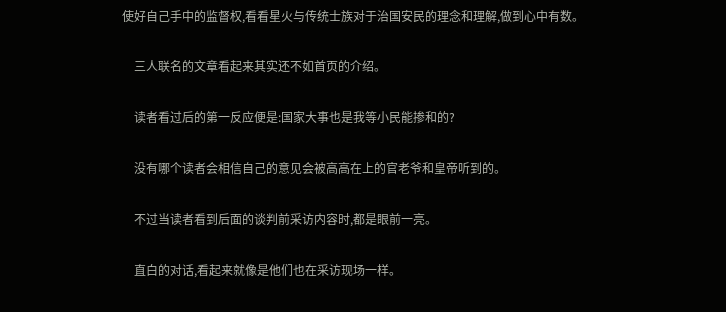使好自己手中的监督权,看看星火与传统士族对于治国安民的理念和理解,做到心中有数。

    三人联名的文章看起来其实还不如首页的介绍。

    读者看过后的第一反应便是:国家大事也是我等小民能掺和的?

    没有哪个读者会相信自己的意见会被高高在上的官老爷和皇帝听到的。

    不过当读者看到后面的谈判前采访内容时,都是眼前一亮。

    直白的对话,看起来就像是他们也在采访现场一样。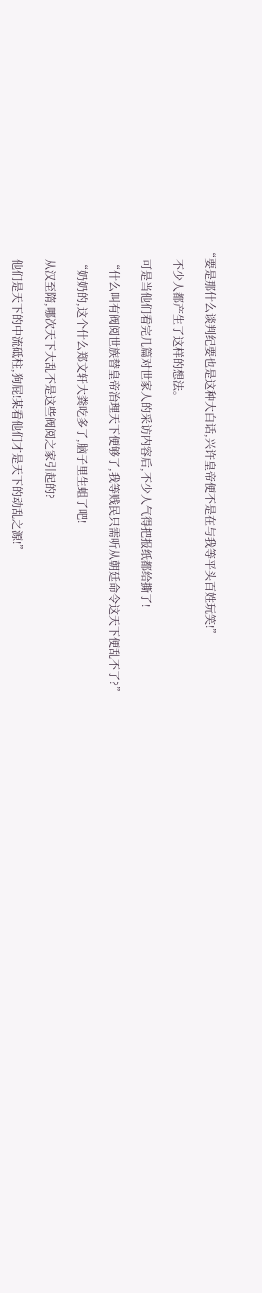“要是那什么谈判纪要也是这种大白话,兴许皇帝便不是在与我等平头百姓玩笑!”

    不少人都产生了这样的想法。

    可是当他们看完几篇对世家人的采访内容后,不少人气得把报纸都给撕了!

    “什么叫有阀阅世族替皇帝治理天下便够了,我等贱民只需听从朝廷命令这天下便乱不了?”

    “奶奶的,这个什么郑文轩大粪吃多了,脑子里生蛆了吧!

    从汉至隋,哪次天下大乱不是这些阀阅之家引起的?

    他们是天下的中流砥柱,狗屁!某看他们才是天下的动乱之源!”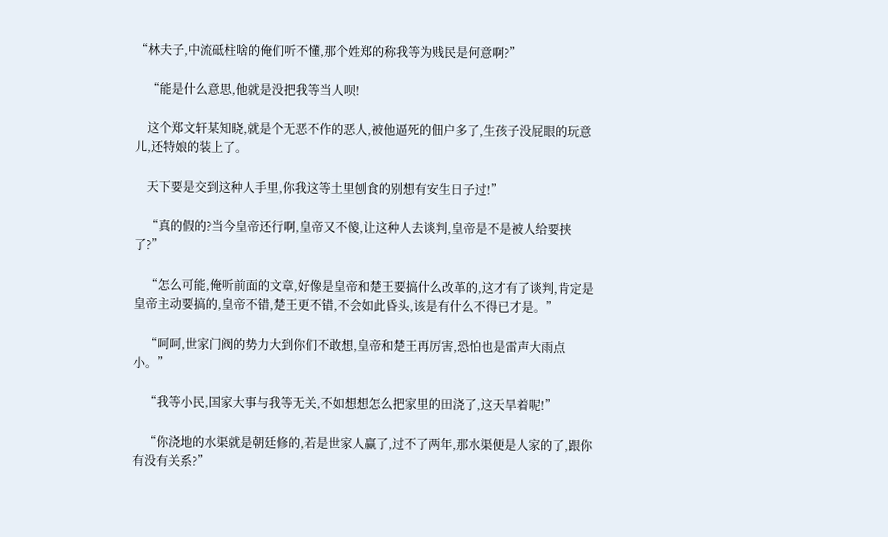“林夫子,中流砥柱啥的俺们听不懂,那个姓郑的称我等为贱民是何意啊?”

    “能是什么意思,他就是没把我等当人呗!

    这个郑文轩某知晓,就是个无恶不作的恶人,被他逼死的佃户多了,生孩子没屁眼的玩意儿,还特娘的装上了。

    天下要是交到这种人手里,你我这等土里刨食的别想有安生日子过!”

    “真的假的?当今皇帝还行啊,皇帝又不傻,让这种人去谈判,皇帝是不是被人给要挟了?”

    “怎么可能,俺听前面的文章,好像是皇帝和楚王要搞什么改革的,这才有了谈判,肯定是皇帝主动要搞的,皇帝不错,楚王更不错,不会如此昏头,该是有什么不得已才是。”

    “呵呵,世家门阀的势力大到你们不敢想,皇帝和楚王再厉害,恐怕也是雷声大雨点小。”

    “我等小民,国家大事与我等无关,不如想想怎么把家里的田浇了,这天旱着呢!”

    “你浇地的水渠就是朝廷修的,若是世家人赢了,过不了两年,那水渠便是人家的了,跟你有没有关系?”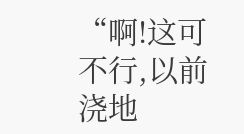“啊!这可不行,以前浇地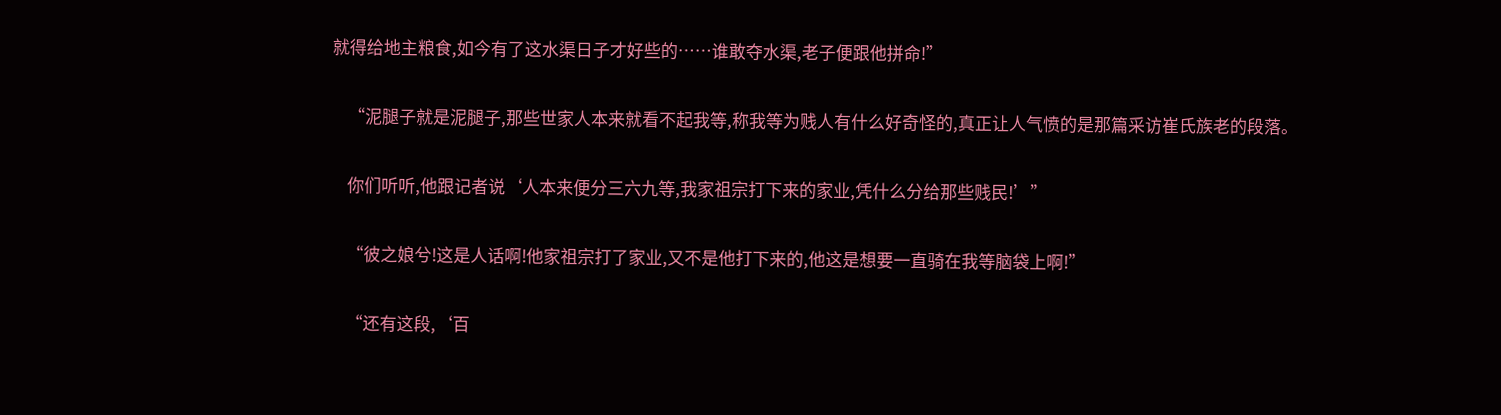就得给地主粮食,如今有了这水渠日子才好些的……谁敢夺水渠,老子便跟他拼命!”

    “泥腿子就是泥腿子,那些世家人本来就看不起我等,称我等为贱人有什么好奇怪的,真正让人气愤的是那篇采访崔氏族老的段落。

    你们听听,他跟记者说‘人本来便分三六九等,我家祖宗打下来的家业,凭什么分给那些贱民!’”

    “彼之娘兮!这是人话啊!他家祖宗打了家业,又不是他打下来的,他这是想要一直骑在我等脑袋上啊!”

    “还有这段,‘百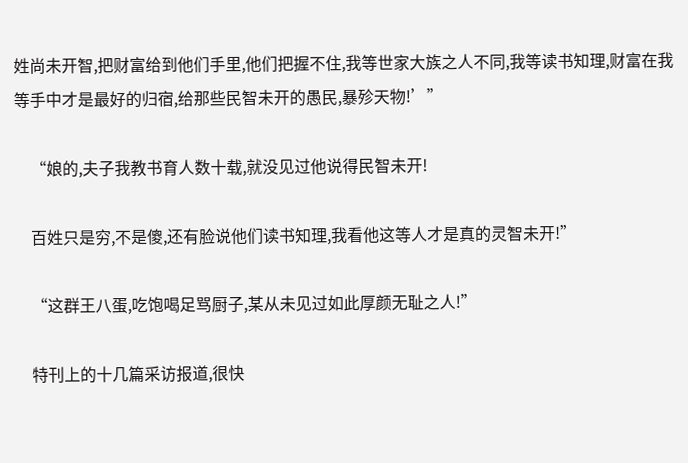姓尚未开智,把财富给到他们手里,他们把握不住,我等世家大族之人不同,我等读书知理,财富在我等手中才是最好的归宿,给那些民智未开的愚民,暴殄天物!’”

    “娘的,夫子我教书育人数十载,就没见过他说得民智未开!

    百姓只是穷,不是傻,还有脸说他们读书知理,我看他这等人才是真的灵智未开!”

    “这群王八蛋,吃饱喝足骂厨子,某从未见过如此厚颜无耻之人!”

    特刊上的十几篇采访报道,很快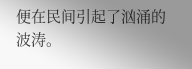便在民间引起了汹涌的波涛。